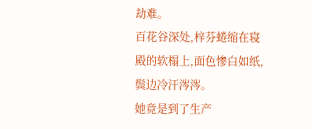劫难。
百花谷深处,梓芬蜷缩在寝殿的软榻上,面色惨白如纸,鬓边冷汗涔涔。
她竟是到了生产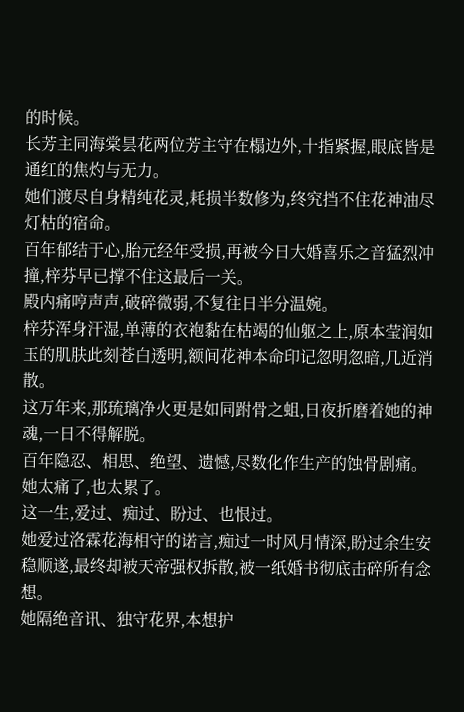的时候。
长芳主同海棠昙花两位芳主守在榻边外,十指紧握,眼底皆是通红的焦灼与无力。
她们渡尽自身精纯花灵,耗损半数修为,终究挡不住花神油尽灯枯的宿命。
百年郁结于心,胎元经年受损,再被今日大婚喜乐之音猛烈冲撞,梓芬早已撑不住这最后一关。
殿内痛哼声声,破碎微弱,不复往日半分温婉。
梓芬浑身汗湿,单薄的衣袍黏在枯竭的仙躯之上,原本莹润如玉的肌肤此刻苍白透明,额间花神本命印记忽明忽暗,几近消散。
这万年来,那琉璃净火更是如同跗骨之蛆,日夜折磨着她的神魂,一日不得解脱。
百年隐忍、相思、绝望、遗憾,尽数化作生产的蚀骨剧痛。
她太痛了,也太累了。
这一生,爱过、痴过、盼过、也恨过。
她爱过洛霖花海相守的诺言,痴过一时风月情深,盼过余生安稳顺遂,最终却被天帝强权拆散,被一纸婚书彻底击碎所有念想。
她隔绝音讯、独守花界,本想护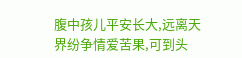腹中孩儿平安长大,远离天界纷争情爱苦果,可到头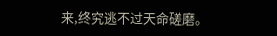来,终究逃不过天命磋磨。